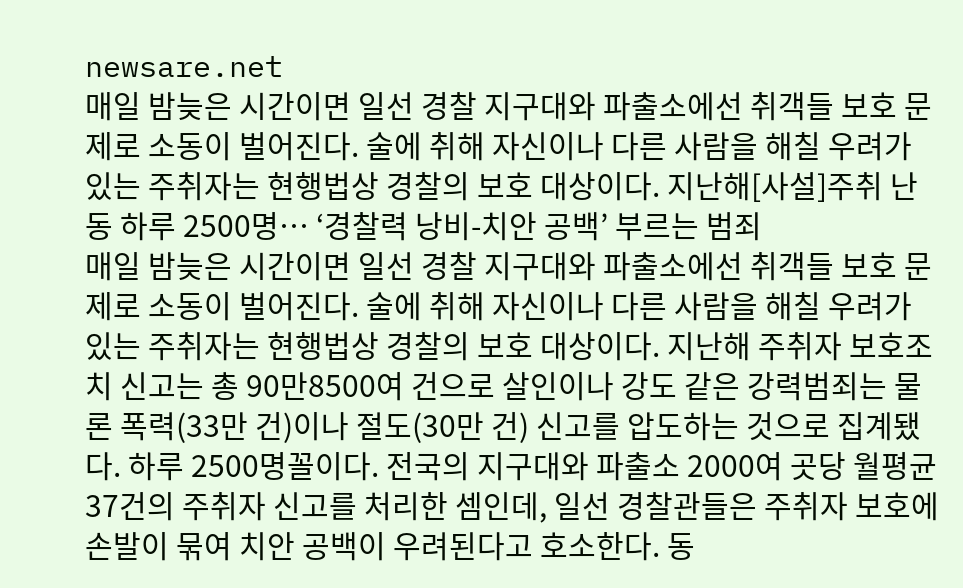newsare.net
매일 밤늦은 시간이면 일선 경찰 지구대와 파출소에선 취객들 보호 문제로 소동이 벌어진다. 술에 취해 자신이나 다른 사람을 해칠 우려가 있는 주취자는 현행법상 경찰의 보호 대상이다. 지난해[사설]주취 난동 하루 2500명… ‘경찰력 낭비-치안 공백’ 부르는 범죄
매일 밤늦은 시간이면 일선 경찰 지구대와 파출소에선 취객들 보호 문제로 소동이 벌어진다. 술에 취해 자신이나 다른 사람을 해칠 우려가 있는 주취자는 현행법상 경찰의 보호 대상이다. 지난해 주취자 보호조치 신고는 총 90만8500여 건으로 살인이나 강도 같은 강력범죄는 물론 폭력(33만 건)이나 절도(30만 건) 신고를 압도하는 것으로 집계됐다. 하루 2500명꼴이다. 전국의 지구대와 파출소 2000여 곳당 월평균 37건의 주취자 신고를 처리한 셈인데, 일선 경찰관들은 주취자 보호에 손발이 묶여 치안 공백이 우려된다고 호소한다. 동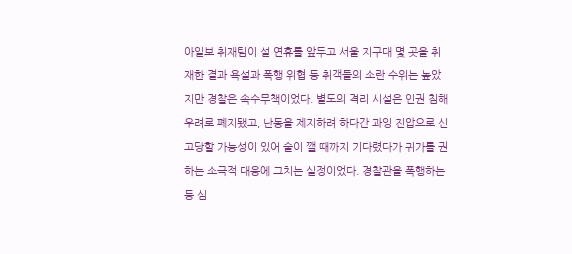아일보 취재팀이 설 연휴를 앞두고 서울 지구대 몇 곳을 취재한 결과 욕설과 폭행 위협 등 취객들의 소란 수위는 높았지만 경찰은 속수무책이었다. 별도의 격리 시설은 인권 침해 우려로 폐지됐고, 난동을 제지하려 하다간 과잉 진압으로 신고당할 가능성이 있어 술이 깰 때까지 기다렸다가 귀가를 권하는 소극적 대응에 그치는 실정이었다. 경찰관을 폭행하는 등 심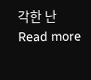각한 난 Read more